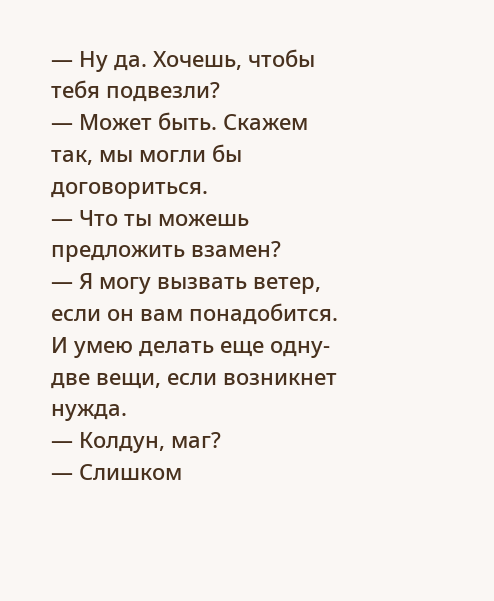— Ну да. Хочешь, чтобы тебя подвезли?
— Может быть. Скажем так, мы могли бы договориться.
— Что ты можешь предложить взамен?
— Я могу вызвать ветер, если он вам понадобится. И умею делать еще одну-две вещи, если возникнет нужда.
— Колдун, маг?
— Слишком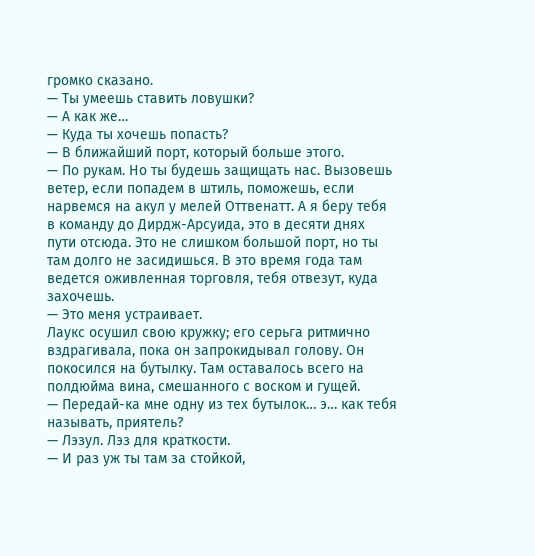громко сказано.
— Ты умеешь ставить ловушки?
— А как же…
— Куда ты хочешь попасть?
— В ближайший порт, который больше этого.
— По рукам. Но ты будешь защищать нас. Вызовешь ветер, если попадем в штиль, поможешь, если нарвемся на акул у мелей Оттвенатт. А я беру тебя в команду до Дирдж-Арсуида, это в десяти днях пути отсюда. Это не слишком большой порт, но ты там долго не засидишься. В это время года там ведется оживленная торговля, тебя отвезут, куда захочешь.
— Это меня устраивает.
Лаукс осушил свою кружку; его серьга ритмично вздрагивала, пока он запрокидывал голову. Он покосился на бутылку. Там оставалось всего на полдюйма вина, смешанного с воском и гущей.
— Передай-ка мне одну из тех бутылок… э… как тебя называть, приятель?
— Лэзул. Лэз для краткости.
— И раз уж ты там за стойкой,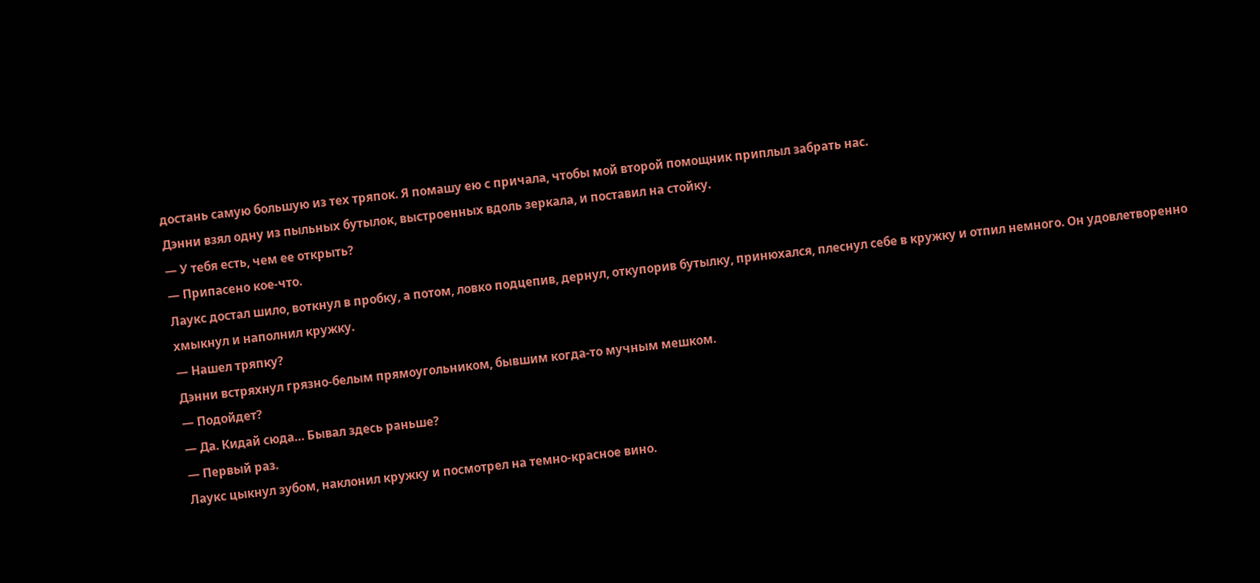достань самую большую из тех тряпок. Я помашу ею с причала, чтобы мой второй помощник приплыл забрать нас.
Дэнни взял одну из пыльных бутылок, выстроенных вдоль зеркала, и поставил на стойку.
— У тебя есть, чем ее открыть?
— Припасено кое-что.
Лаукс достал шило, воткнул в пробку, а потом, ловко подцепив, дернул, откупорив бутылку, принюхался, плеснул себе в кружку и отпил немного. Он удовлетворенно хмыкнул и наполнил кружку.
— Нашел тряпку?
Дэнни встряхнул грязно-белым прямоугольником, бывшим когда-то мучным мешком.
— Подойдет?
— Да. Кидай сюда… Бывал здесь раньше?
— Первый раз.
Лаукс цыкнул зубом, наклонил кружку и посмотрел на темно-красное вино.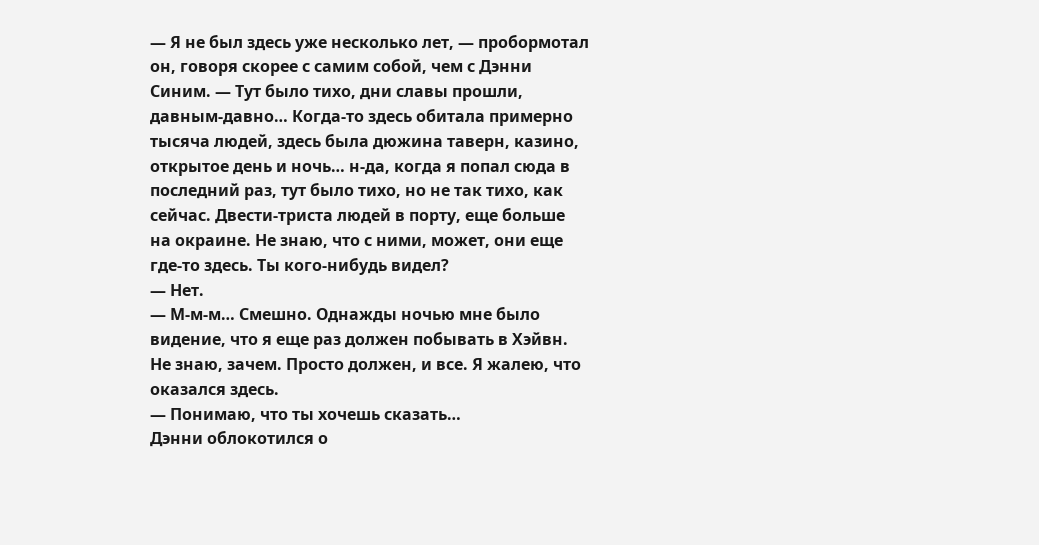— Я не был здесь уже несколько лет, — пробормотал он, говоря скорее с самим собой, чем с Дэнни Синим. — Тут было тихо, дни славы прошли, давным-давно… Когда-то здесь обитала примерно тысяча людей, здесь была дюжина таверн, казино, открытое день и ночь… н-да, когда я попал сюда в последний раз, тут было тихо, но не так тихо, как сейчас. Двести-триста людей в порту, еще больше на окраине. Не знаю, что с ними, может, они еще где-то здесь. Ты кого-нибудь видел?
— Нет.
— М-м-м… Смешно. Однажды ночью мне было видение, что я еще раз должен побывать в Хэйвн. Не знаю, зачем. Просто должен, и все. Я жалею, что оказался здесь.
— Понимаю, что ты хочешь сказать…
Дэнни облокотился о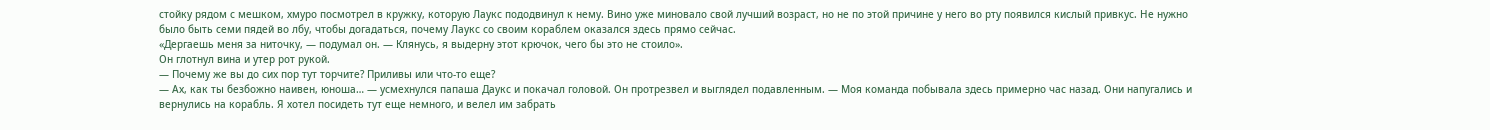стойку рядом с мешком, хмуро посмотрел в кружку, которую Лаукс пододвинул к нему. Вино уже миновало свой лучший возраст, но не по этой причине у него во рту появился кислый привкус. Не нужно было быть семи пядей во лбу, чтобы догадаться, почему Лаукс со своим кораблем оказался здесь прямо сейчас.
«Дергаешь меня за ниточку, — подумал он. — Клянусь, я выдерну этот крючок, чего бы это не стоило».
Он глотнул вина и утер рот рукой.
— Почему же вы до сих пор тут торчите? Приливы или что-то еще?
— Ах, как ты безбожно наивен, юноша… — усмехнулся папаша Даукс и покачал головой. Он протрезвел и выглядел подавленным. — Моя команда побывала здесь примерно час назад. Они напугались и вернулись на корабль. Я хотел посидеть тут еще немного, и велел им забрать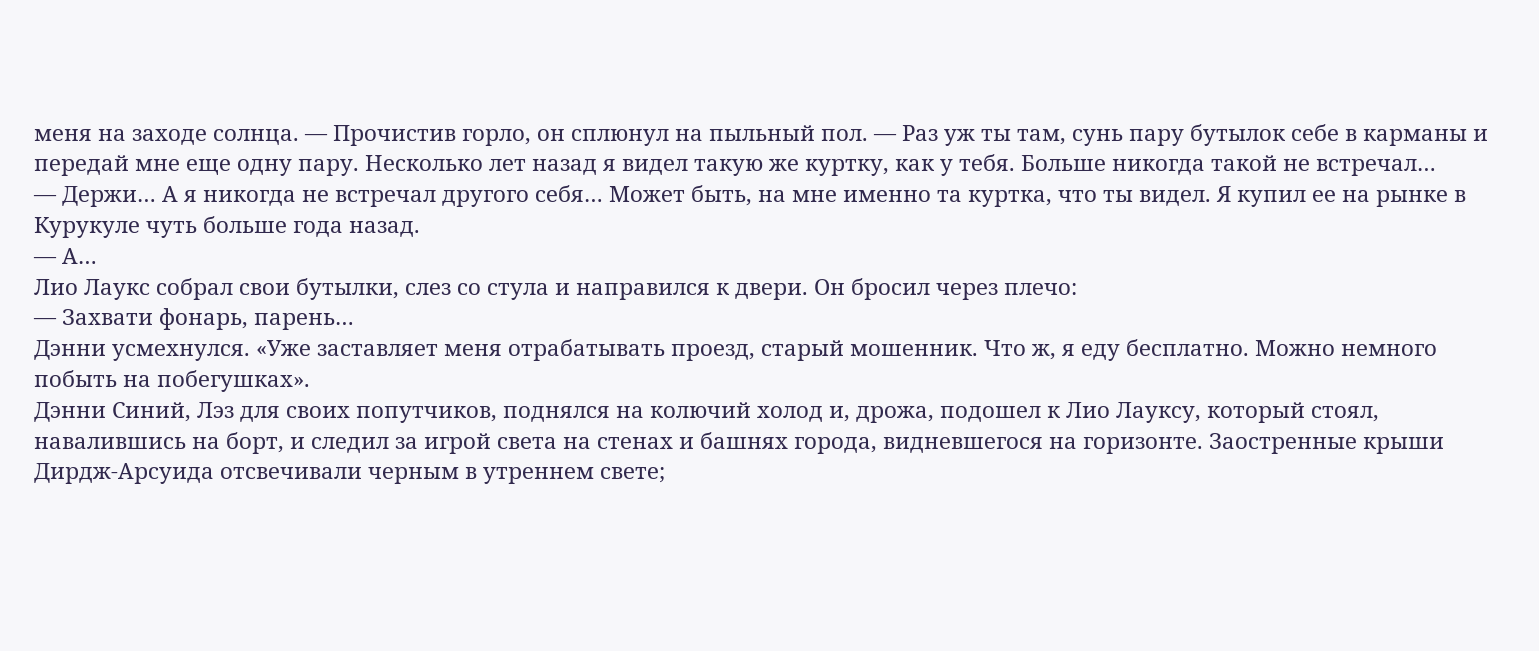меня на заходе солнца. — Прочистив горло, он сплюнул на пыльный пол. — Раз уж ты там, сунь пару бутылок себе в карманы и передай мне еще одну пару. Несколько лет назад я видел такую же куртку, как у тебя. Больше никогда такой не встречал…
— Держи… А я никогда не встречал другого себя… Может быть, на мне именно та куртка, что ты видел. Я купил ее на рынке в Курукуле чуть больше года назад.
— А…
Лио Лаукс собрал свои бутылки, слез со стула и направился к двери. Он бросил через плечо:
— Захвати фонарь, парень…
Дэнни усмехнулся. «Уже заставляет меня отрабатывать проезд, старый мошенник. Что ж, я еду бесплатно. Можно немного побыть на побегушках».
Дэнни Синий, Лэз для своих попутчиков, поднялся на колючий холод и, дрожа, подошел к Лио Лауксу, который стоял, навалившись на борт, и следил за игрой света на стенах и башнях города, видневшегося на горизонте. Заостренные крыши Дирдж-Арсуида отсвечивали черным в утреннем свете;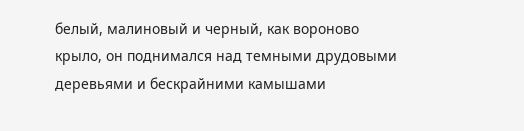белый, малиновый и черный, как вороново крыло, он поднимался над темными друдовыми деревьями и бескрайними камышами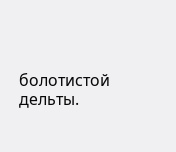болотистой дельты.